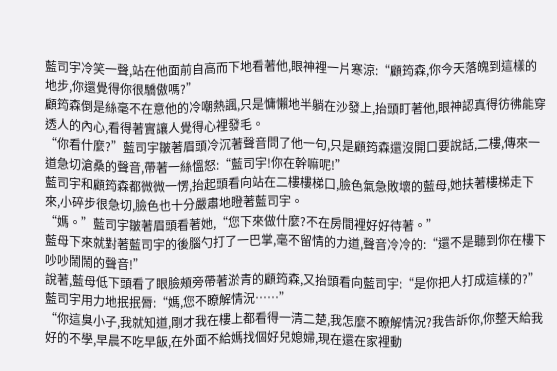藍司宇冷笑一聲,站在他面前自高而下地看著他,眼神裡一片寒涼:“顧筠森,你今天落魄到這樣的地步,你還覺得你很驕傲嗎?”
顧筠森倒是絲毫不在意他的冷嘲熱諷,只是慵懶地半躺在沙發上,抬頭盯著他,眼神認真得彷彿能穿透人的內心,看得著實讓人覺得心裡發毛。
“你看什麼?”藍司宇皺著眉頭冷沉著聲音問了他一句,只是顧筠森還沒開口要說話,二樓,傳來一道急切滄桑的聲音,帶著一絲慍怒:“藍司宇!你在幹嘛呢!”
藍司宇和顧筠森都微微一愣,抬起頭看向站在二樓樓梯口,臉色氣急敗壞的藍母,她扶著樓梯走下來,小碎步很急切,臉色也十分嚴肅地瞪著藍司宇。
“媽。”藍司宇皺著眉頭看著她,“您下來做什麼?不在房間裡好好待著。”
藍母下來就對著藍司宇的後腦勺打了一巴掌,毫不留情的力道,聲音冷冷的:“還不是聽到你在樓下吵吵鬧鬧的聲音!”
說著,藍母低下頭看了眼臉頰旁帶著淤青的顧筠森,又抬頭看向藍司宇:“是你把人打成這樣的?”
藍司宇用力地抿抿脣:“媽,您不瞭解情況……”
“你這臭小子,我就知道,剛才我在樓上都看得一清二楚,我怎麼不瞭解情況?我告訴你,你整天給我好的不學,早晨不吃早飯,在外面不給媽找個好兒媳婦,現在還在家裡動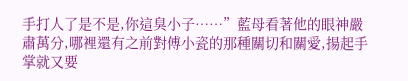手打人了是不是,你這臭小子……”藍母看著他的眼神嚴肅萬分,哪裡還有之前對傅小瓷的那種關切和關愛,揚起手掌就又要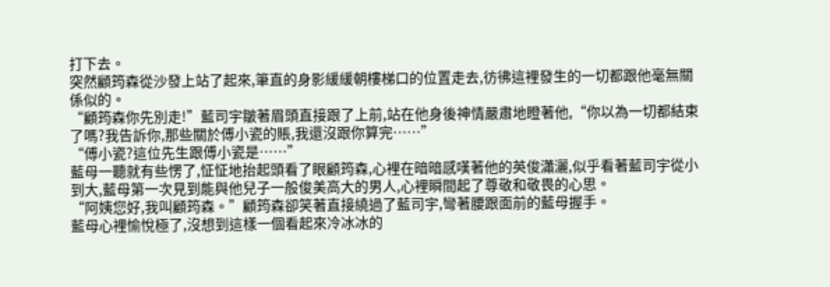打下去。
突然顧筠森從沙發上站了起來,筆直的身影緩緩朝樓梯口的位置走去,彷彿這裡發生的一切都跟他毫無關係似的。
“顧筠森你先別走!”藍司宇皺著眉頭直接跟了上前,站在他身後神情嚴肅地瞪著他,“你以為一切都結束了嗎?我告訴你,那些關於傅小瓷的賬,我還沒跟你算完……”
“傅小瓷?這位先生跟傅小瓷是……”
藍母一聽就有些愣了,怔怔地抬起頭看了眼顧筠森,心裡在暗暗感嘆著他的英俊瀟灑,似乎看著藍司宇從小到大,藍母第一次見到能與他兒子一般俊美高大的男人,心裡瞬間起了尊敬和敬畏的心思。
“阿姨您好,我叫顧筠森。”顧筠森卻笑著直接繞過了藍司宇,彎著腰跟面前的藍母握手。
藍母心裡愉悅極了,沒想到這樣一個看起來冷冰冰的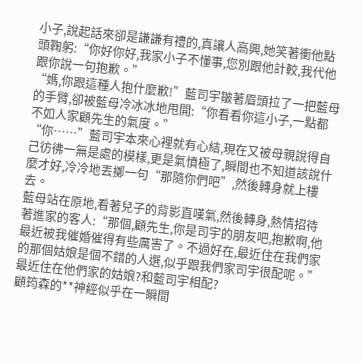小子,說起話來卻是謙謙有禮的,真讓人高興,她笑著衝他點頭鞠躬:“你好你好,我家小子不懂事,您別跟他計較,我代他跟你說一句抱歉。”
“媽,你跟這種人抱什麼歉!”藍司宇皺著眉頭拉了一把藍母的手臂,卻被藍母冷冰冰地甩開:“你看看你這小子,一點都不如人家顧先生的氣度。”
“你……”藍司宇本來心裡就有心結,現在又被母親說得自己彷彿一無是處的模樣,更是氣憤極了,瞬間也不知道該說什麼才好,冷冷地丟擲一句“那隨你們吧”,然後轉身就上樓去。
藍母站在原地,看著兒子的背影直嘆氣,然後轉身,熱情招待著進家的客人:“那個,顧先生,你是司宇的朋友吧,抱歉啊,他最近被我催婚催得有些厲害了。不過好在,最近住在我們家的那個姑娘是個不錯的人選,似乎跟我們家司宇很配呢。”
最近住在他們家的姑娘?和藍司宇相配?
顧筠森的**神經似乎在一瞬間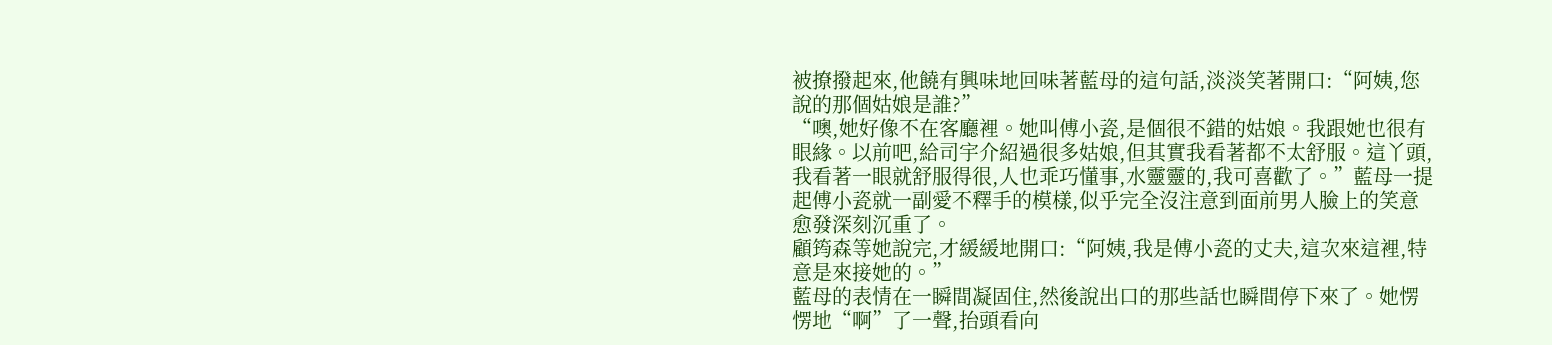被撩撥起來,他饒有興味地回味著藍母的這句話,淡淡笑著開口:“阿姨,您說的那個姑娘是誰?”
“噢,她好像不在客廳裡。她叫傅小瓷,是個很不錯的姑娘。我跟她也很有眼緣。以前吧,給司宇介紹過很多姑娘,但其實我看著都不太舒服。這丫頭,我看著一眼就舒服得很,人也乖巧懂事,水靈靈的,我可喜歡了。”藍母一提起傅小瓷就一副愛不釋手的模樣,似乎完全沒注意到面前男人臉上的笑意愈發深刻沉重了。
顧筠森等她說完,才緩緩地開口:“阿姨,我是傅小瓷的丈夫,這次來這裡,特意是來接她的。”
藍母的表情在一瞬間凝固住,然後說出口的那些話也瞬間停下來了。她愣愣地“啊”了一聲,抬頭看向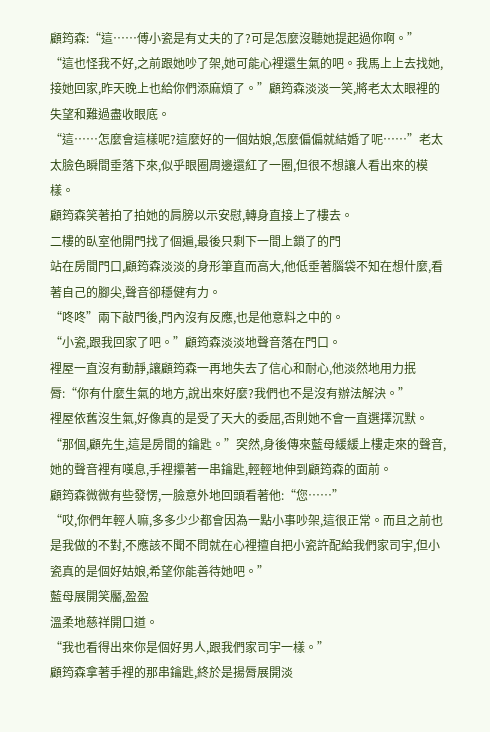顧筠森:“這……傅小瓷是有丈夫的了?可是怎麼沒聽她提起過你啊。”
“這也怪我不好,之前跟她吵了架,她可能心裡還生氣的吧。我馬上上去找她,接她回家,昨天晚上也給你們添麻煩了。”顧筠森淡淡一笑,將老太太眼裡的失望和難過盡收眼底。
“這……怎麼會這樣呢?這麼好的一個姑娘,怎麼偏偏就結婚了呢……”老太太臉色瞬間垂落下來,似乎眼圈周邊還紅了一圈,但很不想讓人看出來的模樣。
顧筠森笑著拍了拍她的肩膀以示安慰,轉身直接上了樓去。
二樓的臥室他開門找了個遍,最後只剩下一間上鎖了的門
站在房間門口,顧筠森淡淡的身形筆直而高大,他低垂著腦袋不知在想什麼,看著自己的腳尖,聲音卻穩健有力。
“咚咚”兩下敲門後,門內沒有反應,也是他意料之中的。
“小瓷,跟我回家了吧。”顧筠森淡淡地聲音落在門口。
裡屋一直沒有動靜,讓顧筠森一再地失去了信心和耐心,他淡然地用力抿脣:“你有什麼生氣的地方,說出來好麼?我們也不是沒有辦法解決。”
裡屋依舊沒生氣,好像真的是受了天大的委屈,否則她不會一直選擇沉默。
“那個,顧先生,這是房間的鑰匙。”突然,身後傳來藍母緩緩上樓走來的聲音,她的聲音裡有嘆息,手裡攥著一串鑰匙,輕輕地伸到顧筠森的面前。
顧筠森微微有些發愣,一臉意外地回頭看著他:“您……”
“哎,你們年輕人嘛,多多少少都會因為一點小事吵架,這很正常。而且之前也是我做的不對,不應該不聞不問就在心裡擅自把小瓷許配給我們家司宇,但小瓷真的是個好姑娘,希望你能善待她吧。”
藍母展開笑靨,盈盈
溫柔地慈祥開口道。
“我也看得出來你是個好男人,跟我們家司宇一樣。”
顧筠森拿著手裡的那串鑰匙,終於是揚脣展開淡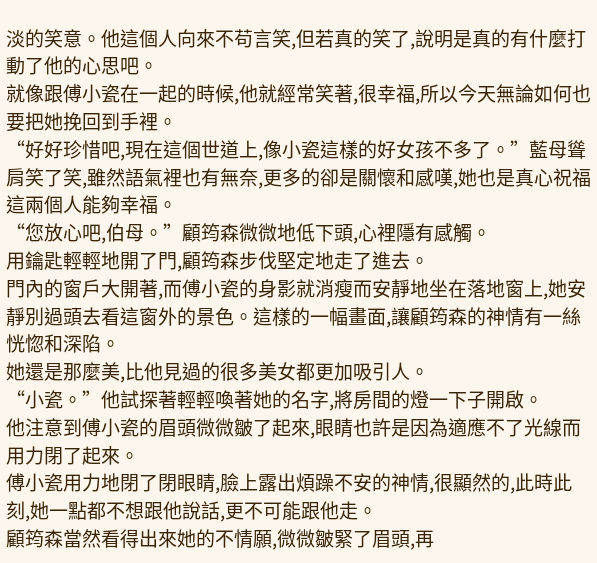淡的笑意。他這個人向來不苟言笑,但若真的笑了,說明是真的有什麼打動了他的心思吧。
就像跟傅小瓷在一起的時候,他就經常笑著,很幸福,所以今天無論如何也要把她挽回到手裡。
“好好珍惜吧,現在這個世道上,像小瓷這樣的好女孩不多了。”藍母聳肩笑了笑,雖然語氣裡也有無奈,更多的卻是關懷和感嘆,她也是真心祝福這兩個人能夠幸福。
“您放心吧,伯母。”顧筠森微微地低下頭,心裡隱有感觸。
用鑰匙輕輕地開了門,顧筠森步伐堅定地走了進去。
門內的窗戶大開著,而傅小瓷的身影就消瘦而安靜地坐在落地窗上,她安靜別過頭去看這窗外的景色。這樣的一幅畫面,讓顧筠森的神情有一絲恍惚和深陷。
她還是那麼美,比他見過的很多美女都更加吸引人。
“小瓷。”他試探著輕輕喚著她的名字,將房間的燈一下子開啟。
他注意到傅小瓷的眉頭微微皺了起來,眼睛也許是因為適應不了光線而用力閉了起來。
傅小瓷用力地閉了閉眼睛,臉上露出煩躁不安的神情,很顯然的,此時此刻,她一點都不想跟他說話,更不可能跟他走。
顧筠森當然看得出來她的不情願,微微皺緊了眉頭,再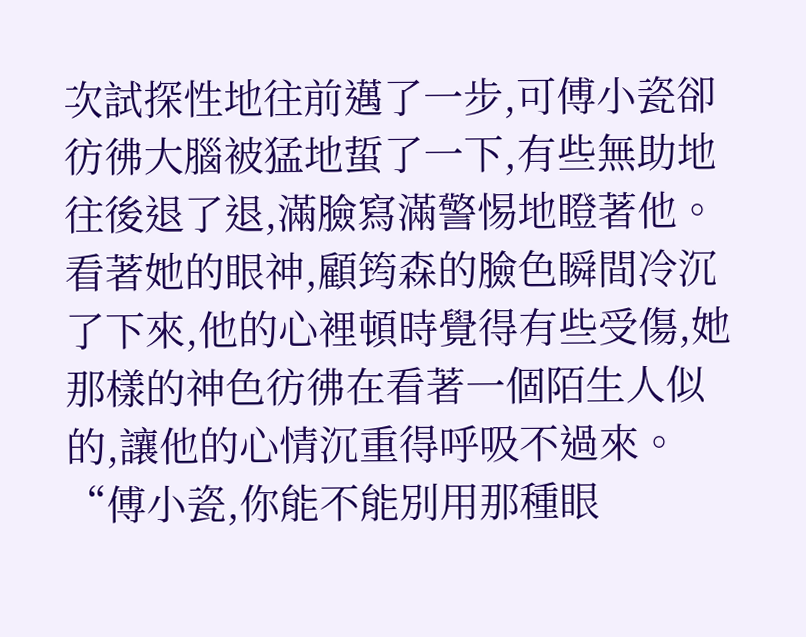次試探性地往前邁了一步,可傅小瓷卻彷彿大腦被猛地蜇了一下,有些無助地往後退了退,滿臉寫滿警惕地瞪著他。
看著她的眼神,顧筠森的臉色瞬間冷沉了下來,他的心裡頓時覺得有些受傷,她那樣的神色彷彿在看著一個陌生人似的,讓他的心情沉重得呼吸不過來。
“傅小瓷,你能不能別用那種眼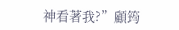神看著我?”顧筠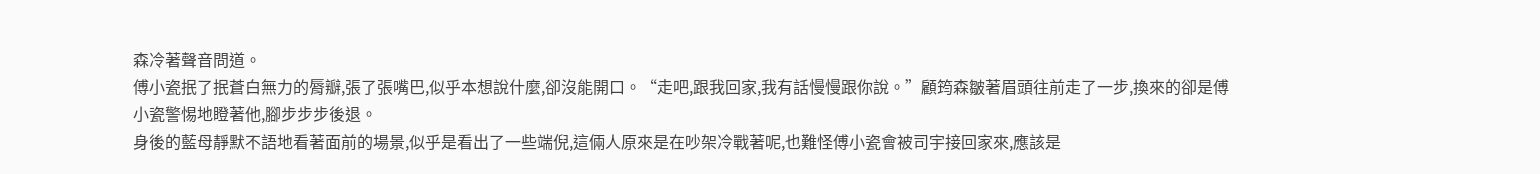森冷著聲音問道。
傅小瓷抿了抿蒼白無力的脣瓣,張了張嘴巴,似乎本想說什麼,卻沒能開口。“走吧,跟我回家,我有話慢慢跟你說。”顧筠森皺著眉頭往前走了一步,換來的卻是傅小瓷警惕地瞪著他,腳步步步後退。
身後的藍母靜默不語地看著面前的場景,似乎是看出了一些端倪,這倆人原來是在吵架冷戰著呢,也難怪傅小瓷會被司宇接回家來,應該是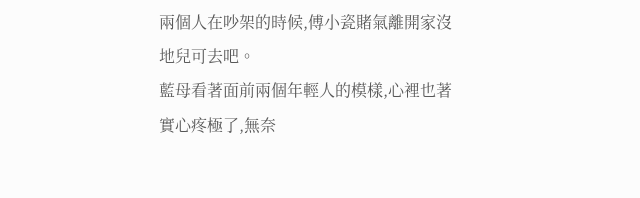兩個人在吵架的時候,傅小瓷賭氣離開家沒地兒可去吧。
藍母看著面前兩個年輕人的模樣,心裡也著實心疼極了,無奈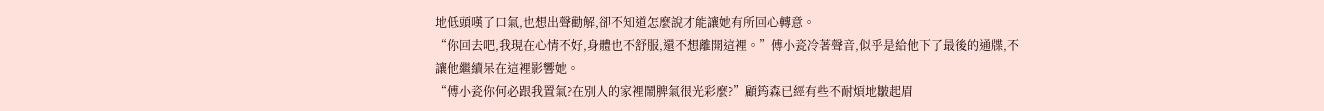地低頭嘆了口氣,也想出聲勸解,卻不知道怎麼說才能讓她有所回心轉意。
“你回去吧,我現在心情不好,身體也不舒服,還不想離開這裡。”傅小瓷冷著聲音,似乎是給他下了最後的通牒,不讓他繼續呆在這裡影響她。
“傅小瓷你何必跟我置氣?在別人的家裡鬧脾氣很光彩麼?”顧筠森已經有些不耐煩地皺起眉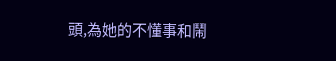頭,為她的不懂事和鬧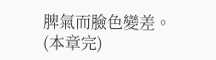脾氣而臉色變差。
(本章完)